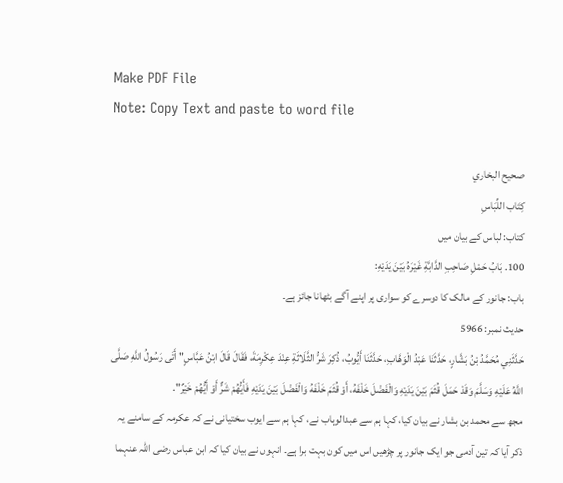Make PDF File
Note: Copy Text and paste to word file

صحيح البخاري
كِتَاب اللِّبَاسِ
کتاب: لباس کے بیان میں
100. بَابُ حَمْلِ صَاحِبِ الدَّابَّةِ غَيْرَهُ بَيْنَ يَدَيْهِ:
باب: جانور کے مالک کا دوسرے کو سواری پر اپنے آگے بٹھانا جائز ہے۔
حدیث نمبر: 5966
حَدَّثَنِي مُحَمَّدُ بْنُ بَشَّارٍ، حَدَّثَنَا عَبْدُ الْوَهَّابِ، حَدَّثَنَا أَيُّوبُ، ذُكِرَ شَرُّ الثَّلَاثَةِ عِنْدَ عِكْرِمَةَ، فَقَالَ قَالَ ابْنُ عَبَّاسٍ" أَتَى رَسُولُ اللَّهِ صَلَّى اللَّهُ عَلَيْهِ وَسَلَّمَ وَقَدْ حَمَلَ قُثَمَ بَيْنَ يَدَيْهِ وَالْفَضْلَ خَلْفَهُ، أَوْ قُثَمَ خَلْفَهُ وَالْفَضْلَ بَيْنَ يَدَيْهِ فَأَيُّهُمْ شَرٌّ أَوْ أَيُّهُمْ خَيْرٌ".
مجھ سے محمد بن بشار نے بیان کیا، کہا ہم سے عبدالوہاب نے، کہا ہم سے ایوب سختیانی نے کہ عکرمہ کے سامنے یہ ذکر آیا کہ تین آدمی جو ایک جانور پر چڑھیں اس میں کون بہت برا ہے۔ انہوں نے بیان کیا کہ ابن عباس رضی اللہ عنہما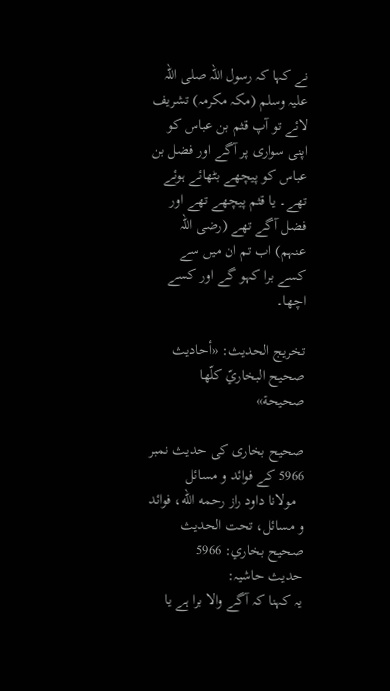نے کہا کہ رسول اللہ صلی اللہ علیہ وسلم (مکہ مکرمہ) تشریف لائے تو آپ قثم بن عباس کو اپنی سواری پر آگے اور فضل بن عباس کو پیچھے بٹھائے ہوئے تھے۔ یا قثم پیچھے تھے اور فضل آگے تھے (رضی اللہ عنہم) اب تم ان میں سے کسے برا کہو گے اور کسے اچھا۔

تخریج الحدیث: «أحاديث صحيح البخاريّ كلّها صحيحة»

صحیح بخاری کی حدیث نمبر 5966 کے فوائد و مسائل
  مولانا داود راز رحمه الله، فوائد و مسائل، تحت الحديث صحيح بخاري: 5966
حدیث حاشیہ:
یہ کہنا کہ آگے والا برا ہے یا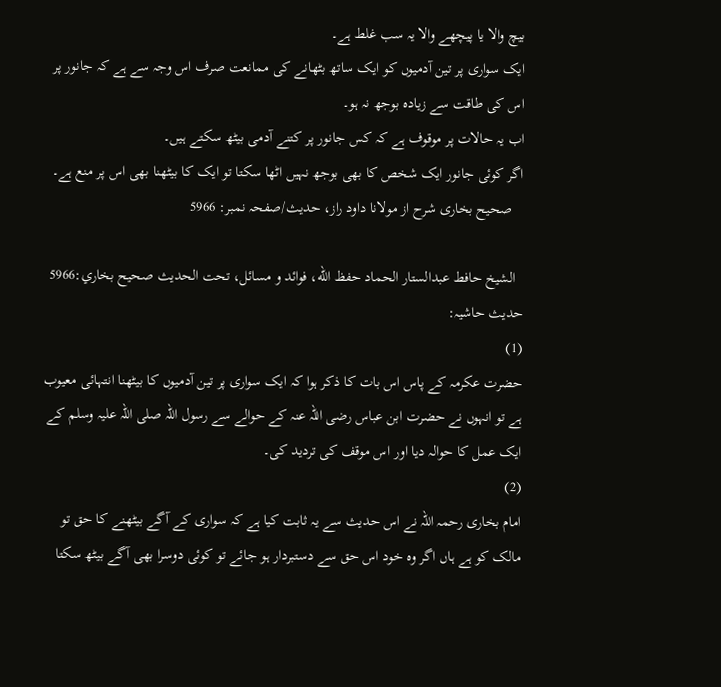بیچ والا یا پیچھے والا یہ سب غلط ہے۔
ایک سواری پر تین آدمیوں کو ایک ساتھ بٹھانے کی ممانعت صرف اس وجہ سے ہے کہ جانور پر اس کی طاقت سے زیادہ بوجھ نہ ہو۔
اب یہ حالات پر موقوف ہے کہ کس جانور پر کتنے آدمی بیٹھ سکتے ہیں۔
اگر کوئی جانور ایک شخص کا بھی بوجھ نہیں اٹھا سکتا تو ایک کا بیٹھنا بھی اس پر منع ہے۔
   صحیح بخاری شرح از مولانا داود راز، حدیث/صفحہ نمبر: 5966

  الشيخ حافط عبدالستار الحماد حفظ الله، فوائد و مسائل، تحت الحديث صحيح بخاري:5966
حدیث حاشیہ:
(1)
حضرت عکرمہ کے پاس اس بات کا ذکر ہوا کہ ایک سواری پر تین آدمیوں کا بیٹھنا انتہائی معیوب ہے تو انہوں نے حضرت ابن عباس رضی اللہ عنہ کے حوالے سے رسول اللہ صلی اللہ علیہ وسلم کے ایک عمل کا حوالہ دیا اور اس موقف کی تردید کی۔
(2)
امام بخاری رحمہ اللہ نے اس حدیث سے یہ ثابت کیا ہے کہ سواری کے آگے بیٹھنے کا حق تو مالک کو ہے ہاں اگر وہ خود اس حق سے دستبردار ہو جائے تو کوئی دوسرا بھی آگے بیٹھ سکتا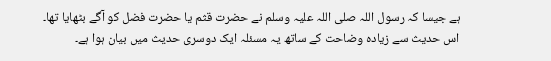ہے جیسا کہ رسول اللہ صلی اللہ علیہ وسلم نے حضرت قثم یا حضرت فضل کو آگے بٹھایا تھا۔
اس حدیث سے زیادہ وضاحت کے ساتھ یہ مسئلہ ایک دوسری حدیث میں بیان ہوا ہے۔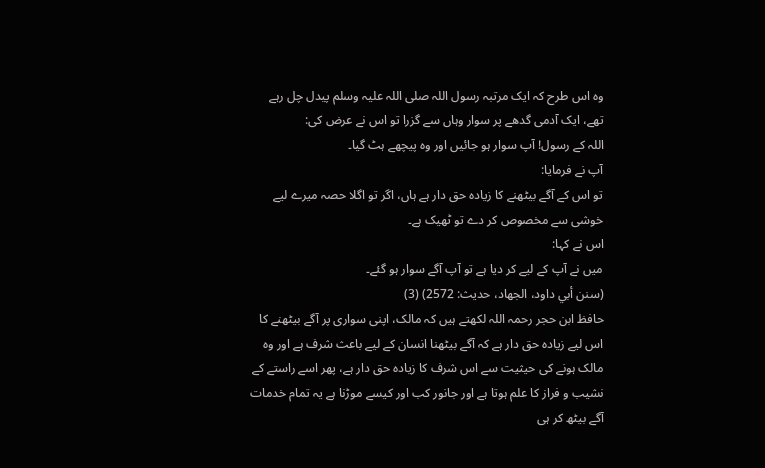وہ اس طرح کہ ایک مرتبہ رسول اللہ صلی اللہ علیہ وسلم پیدل چل رہے تھے، ایک آدمی گدھے پر سوار وہاں سے گزرا تو اس نے عرض کی:
اللہ کے رسول! آپ سوار ہو جائیں اور وہ پیچھے ہٹ گیا۔
آپ نے فرمایا:
تو اس کے آگے بیٹھنے کا زیادہ حق دار ہے ہاں، اگر تو اگلا حصہ میرے لیے خوشی سے مخصوص کر دے تو ٹھیک ہے۔
اس نے کہا:
میں نے آپ کے لیے کر دیا ہے تو آپ آگے سوار ہو گئے۔
(سنن أبي داود، الجھاد، حدیث: 2572) (3)
حافظ ابن حجر رحمہ اللہ لکھتے ہیں کہ مالک، اپنی سواری پر آگے بیٹھنے کا اس لیے زیادہ حق دار ہے کہ آگے بیٹھنا انسان کے لیے باعث شرف ہے اور وہ مالک ہونے کی حیثیت سے اس شرف کا زیادہ حق دار ہے، پھر اسے راستے کے نشیب و فراز کا علم ہوتا ہے اور جانور کب اور کیسے موڑنا ہے یہ تمام خدمات آگے بیٹھ کر ہی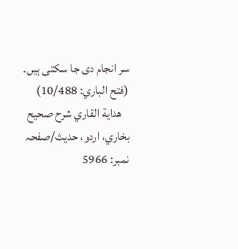سر انجام دی جا سکتی ہیں۔
(فتح الباري: 10/488)
   هداية القاري شرح صحيح بخاري، اردو، حدیث/صفحہ نمبر: 5966